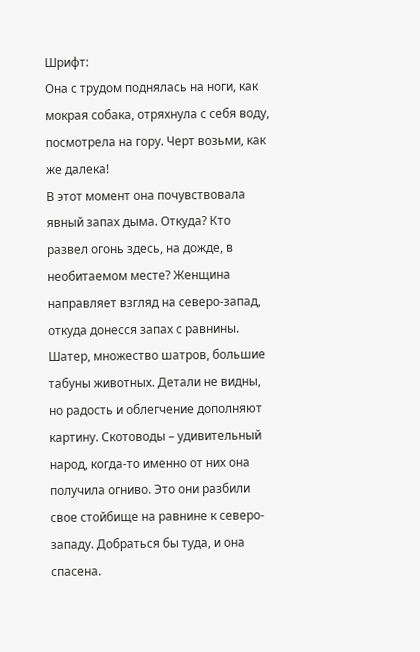Шрифт:
Она с трудом поднялась на ноги, как мокрая собака, отряхнула с себя воду, посмотрела на гору. Черт возьми, как же далека!
В этот момент она почувствовала явный запах дыма. Откуда? Кто развел огонь здесь, на дожде, в необитаемом месте? Женщина направляет взгляд на северо-запад, откуда донесся запах с равнины.
Шатер, множество шатров, большие табуны животных. Детали не видны, но радость и облегчение дополняют картину. Скотоводы – удивительный народ, когда-то именно от них она получила огниво. Это они разбили свое стойбище на равнине к северо-западу. Добраться бы туда, и она спасена.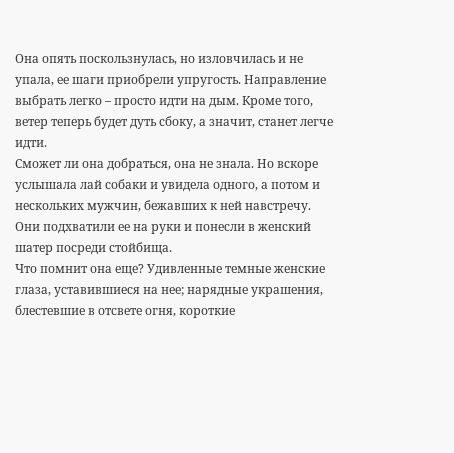Она опять поскользнулась, но изловчилась и не упала, ее шаги приобрели упругость. Направление выбрать легко – просто идти на дым. Кроме того, ветер теперь будет дуть сбоку, а значит, станет легче идти.
Сможет ли она добраться, она не знала. Но вскоре услышала лай собаки и увидела одного, а потом и нескольких мужчин, бежавших к ней навстречу. Они подхватили ее на руки и понесли в женский шатер посреди стойбища.
Что помнит она еще? Удивленные темные женские глаза, уставившиеся на нее; нарядные украшения, блестевшие в отсвете огня, короткие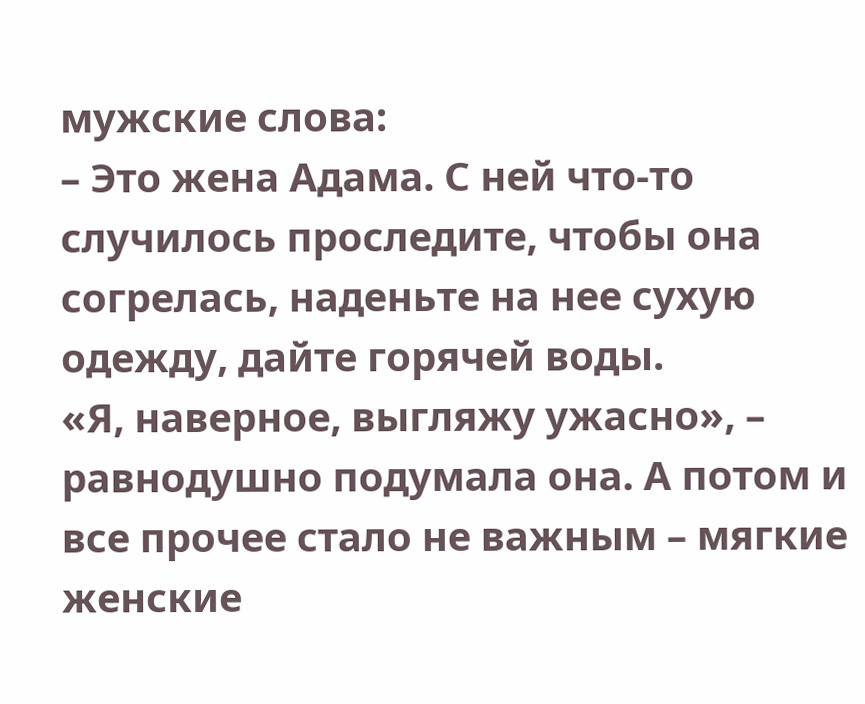мужские слова:
– Это жена Адама. С ней что-то случилось проследите, чтобы она согрелась, наденьте на нее сухую одежду, дайте горячей воды.
«Я, наверное, выгляжу ужасно», – равнодушно подумала она. А потом и все прочее стало не важным – мягкие женские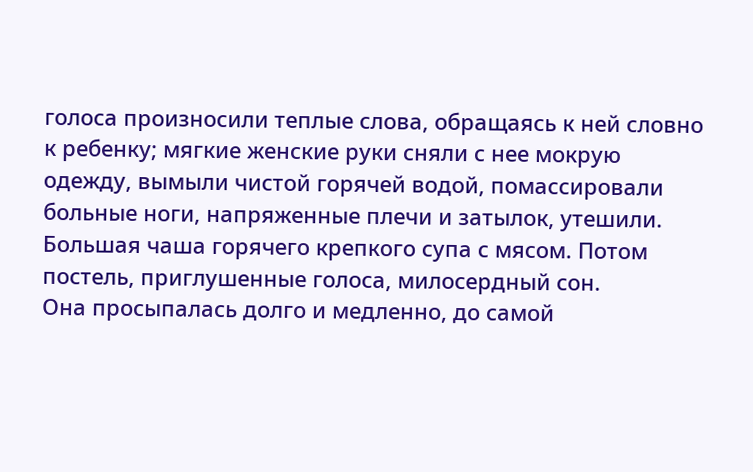голоса произносили теплые слова, обращаясь к ней словно к ребенку; мягкие женские руки сняли с нее мокрую одежду, вымыли чистой горячей водой, помассировали больные ноги, напряженные плечи и затылок, утешили.
Большая чаша горячего крепкого супа с мясом. Потом постель, приглушенные голоса, милосердный сон.
Она просыпалась долго и медленно, до самой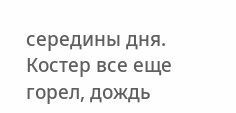середины дня. Костер все еще горел, дождь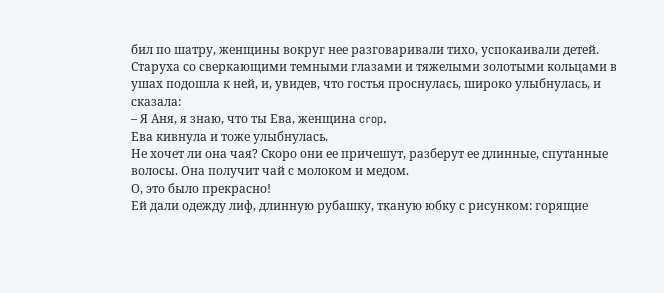бил по шатру, женщины вокруг нее разговаривали тихо, успокаивали детей. Старуха со сверкающими темными глазами и тяжелыми золотыми кольцами в ушах подошла к ней, и, увидев, что гостья проснулась, широко улыбнулась, и сказала:
– Я Аня, я знаю, что ты Ева, женщина crop.
Ева кивнула и тоже улыбнулась.
Не хочет ли она чая? Скоро они ее причешут, разберут ее длинные, спутанные волосы. Она получит чай с молоком и медом.
О, это было прекрасно!
Ей дали одежду лиф, длинную рубашку, тканую юбку с рисунком: горящие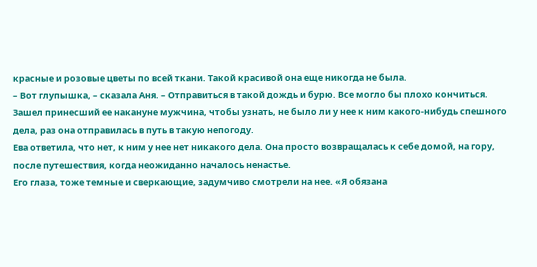красные и розовые цветы по всей ткани. Такой красивой она еще никогда не была.
– Вот глупышка, – сказала Аня. – Отправиться в такой дождь и бурю. Все могло бы плохо кончиться.
Зашел принесший ее накануне мужчина, чтобы узнать, не было ли у нее к ним какого-нибудь спешного дела, раз она отправилась в путь в такую непогоду.
Ева ответила, что нет, к ним у нее нет никакого дела. Она просто возвращалась к себе домой, на гору, после путешествия, когда неожиданно началось ненастье.
Его глаза, тоже темные и сверкающие, задумчиво смотрели на нее. «Я обязана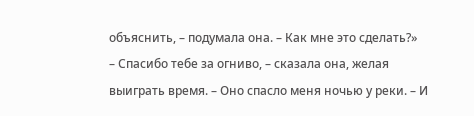объяснить, – подумала она. – Как мне это сделать?»
– Спасибо тебе за огниво, – сказала она, желая выиграть время. – Оно спасло меня ночью у реки. – И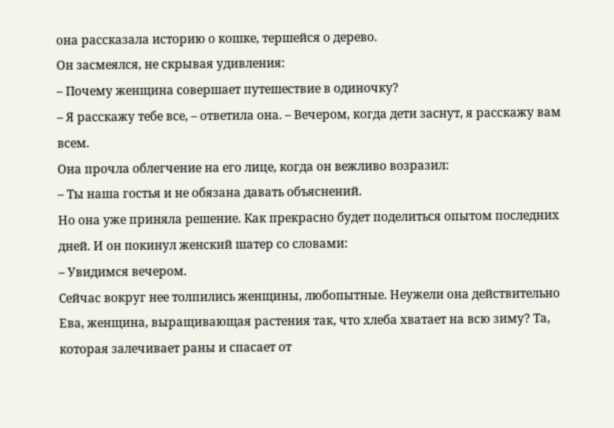она рассказала историю о кошке, тершейся о дерево.
Он засмеялся, не скрывая удивления:
– Почему женщина совершает путешествие в одиночку?
– Я расскажу тебе все, – ответила она. – Вечером, когда дети заснут, я расскажу вам всем.
Она прочла облегчение на его лице, когда он вежливо возразил:
– Ты наша гостья и не обязана давать объяснений.
Но она уже приняла решение. Как прекрасно будет поделиться опытом последних дней. И он покинул женский шатер со словами:
– Увидимся вечером.
Сейчас вокруг нее толпились женщины, любопытные. Неужели она действительно Ева, женщина, выращивающая растения так, что хлеба хватает на всю зиму? Та, которая залечивает раны и спасает от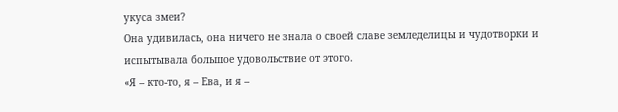укуса змеи?
Она удивилась, она ничего не знала о своей славе земледелицы и чудотворки и испытывала большое удовольствие от этого.
«Я – кто-то, я – Ева, и я –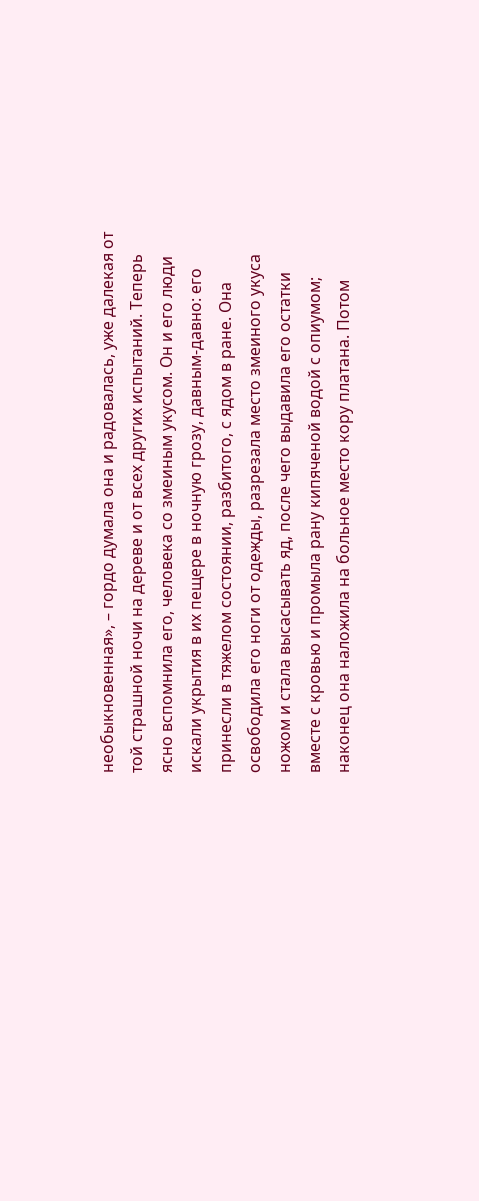необыкновенная», – гордо думала она и радовалась, уже далекая от той страшной ночи на дереве и от всех других испытаний. Теперь ясно вспомнила его, человека со змеиным укусом. Он и его люди искали укрытия в их пещере в ночную грозу, давным-давно: его принесли в тяжелом состоянии, разбитого, с ядом в ране. Она освободила его ноги от одежды, разрезала место змеиного укуса ножом и стала высасывать яд, после чего выдавила его остатки вместе с кровью и промыла рану кипяченой водой с опиумом; наконец она наложила на больное место кору платана. Потом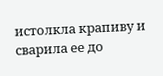истолкла крапиву и сварила ее до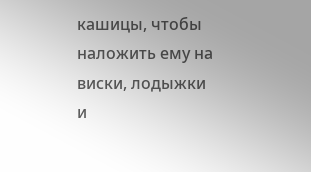кашицы, чтобы наложить ему на виски, лодыжки и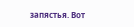запястья. Вот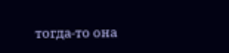тогда-то она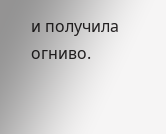и получила огниво.